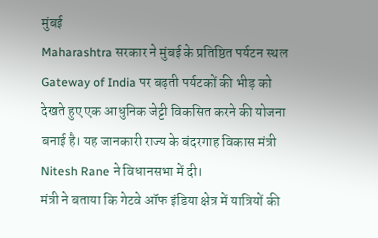मुंबई
Maharashtra सरकार ने मुंबई के प्रतिष्ठित पर्यटन स्थल Gateway of India पर बढ़ती पर्यटकों की भीड़ को देखते हुए एक आधुनिक जेट्टी विकसित करने की योजना बनाई है। यह जानकारी राज्य के बंदरगाह विकास मंत्री Nitesh Rane ने विधानसभा में दी।
मंत्री ने बताया कि गेटवे ऑफ इंडिया क्षेत्र में यात्रियों की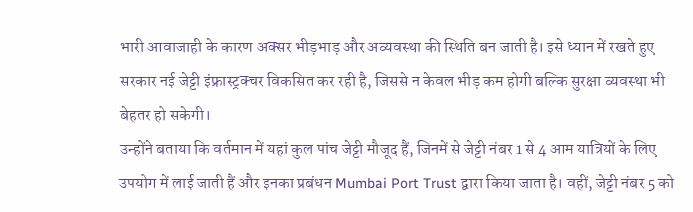भारी आवाजाही के कारण अक्सर भीड़भाड़ और अव्यवस्था की स्थिति बन जाती है। इसे ध्यान में रखते हुए सरकार नई जेट्टी इंफ्रास्ट्रक्चर विकसित कर रही है, जिससे न केवल भीड़ कम होगी बल्कि सुरक्षा व्यवस्था भी बेहतर हो सकेगी।
उन्होंने बताया कि वर्तमान में यहां कुल पांच जेट्टी मौजूद हैं, जिनमें से जेट्टी नंबर 1 से 4 आम यात्रियों के लिए उपयोग में लाई जाती हैं और इनका प्रबंधन Mumbai Port Trust द्वारा किया जाता है। वहीं, जेट्टी नंबर 5 को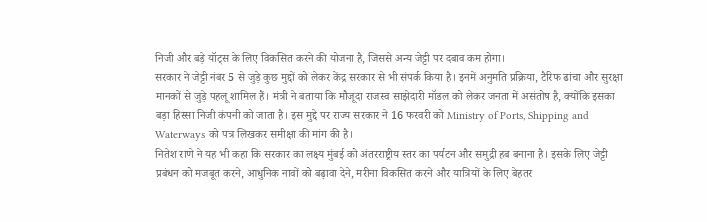निजी और बड़े यॉट्स के लिए विकसित करने की योजना है, जिससे अन्य जेट्टी पर दबाव कम होगा।
सरकार ने जेट्टी नंबर 5 से जुड़े कुछ मुद्दों को लेकर केंद्र सरकार से भी संपर्क किया है। इनमें अनुमति प्रक्रिया, टैरिफ ढांचा और सुरक्षा मानकों से जुड़े पहलू शामिल हैं। मंत्री ने बताया कि मौजूदा राजस्व साझेदारी मॉडल को लेकर जनता में असंतोष है, क्योंकि इसका बड़ा हिस्सा निजी कंपनी को जाता है। इस मुद्दे पर राज्य सरकार ने 16 फरवरी को Ministry of Ports, Shipping and Waterways को पत्र लिखकर समीक्षा की मांग की है।
नितेश राणे ने यह भी कहा कि सरकार का लक्ष्य मुंबई को अंतरराष्ट्रीय स्तर का पर्यटन और समुद्री हब बनाना है। इसके लिए जेट्टी प्रबंधन को मजबूत करने, आधुनिक नावों को बढ़ावा देने, मरीना विकसित करने और यात्रियों के लिए बेहतर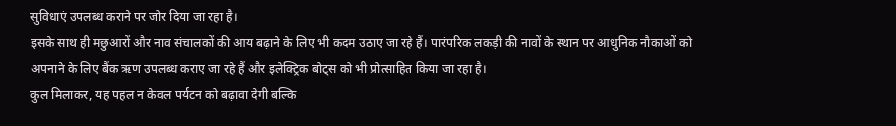सुविधाएं उपलब्ध कराने पर जोर दिया जा रहा है।
इसके साथ ही मछुआरों और नाव संचालकों की आय बढ़ाने के लिए भी कदम उठाए जा रहे हैं। पारंपरिक लकड़ी की नावों के स्थान पर आधुनिक नौकाओं को अपनाने के लिए बैंक ऋण उपलब्ध कराए जा रहे हैं और इलेक्ट्रिक बोट्स को भी प्रोत्साहित किया जा रहा है।
कुल मिलाकर, यह पहल न केवल पर्यटन को बढ़ावा देगी बल्कि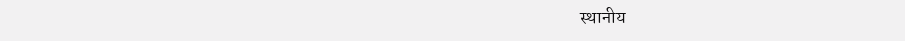स्थानीय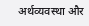अर्थव्यवस्था और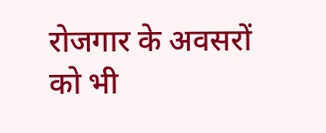रोजगार के अवसरों को भी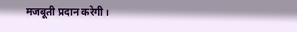मजबूती प्रदान करेगी।